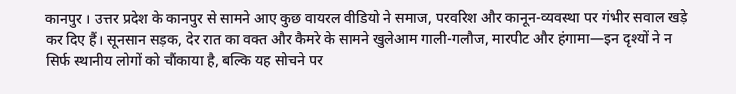कानपुर । उत्तर प्रदेश के कानपुर से सामने आए कुछ वायरल वीडियो ने समाज, परवरिश और कानून-व्यवस्था पर गंभीर सवाल खड़े कर दिए हैं। सूनसान सड़क, देर रात का वक्त और कैमरे के सामने खुलेआम गाली-गलौज, मारपीट और हंगामा—इन दृश्यों ने न सिर्फ स्थानीय लोगों को चौंकाया है, बल्कि यह सोचने पर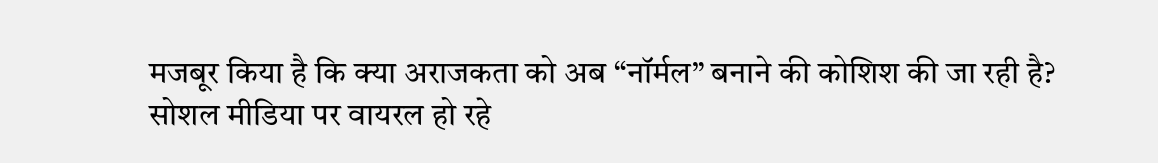मजबूर किया है कि क्या अराजकता को अब “नॉर्मल” बनाने की कोशिश की जा रही है?
सोशल मीडिया पर वायरल हो रहे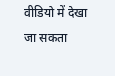वीडियो में देखा जा सकता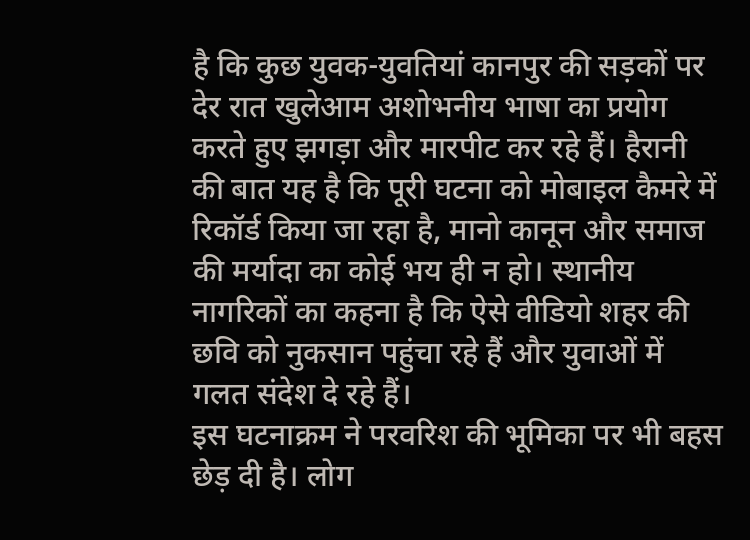है कि कुछ युवक-युवतियां कानपुर की सड़कों पर देर रात खुलेआम अशोभनीय भाषा का प्रयोग करते हुए झगड़ा और मारपीट कर रहे हैं। हैरानी की बात यह है कि पूरी घटना को मोबाइल कैमरे में रिकॉर्ड किया जा रहा है, मानो कानून और समाज की मर्यादा का कोई भय ही न हो। स्थानीय नागरिकों का कहना है कि ऐसे वीडियो शहर की छवि को नुकसान पहुंचा रहे हैं और युवाओं में गलत संदेश दे रहे हैं।
इस घटनाक्रम ने परवरिश की भूमिका पर भी बहस छेड़ दी है। लोग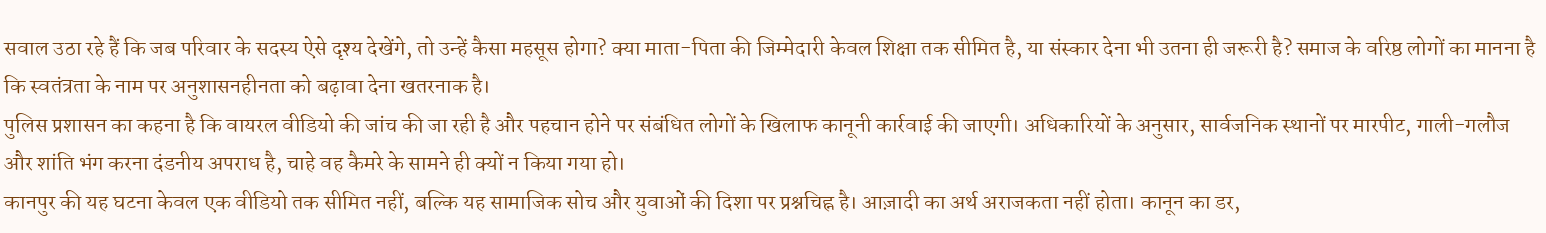सवाल उठा रहे हैं कि जब परिवार के सदस्य ऐसे दृश्य देखेंगे, तो उन्हें कैसा महसूस होगा? क्या माता-पिता की जिम्मेदारी केवल शिक्षा तक सीमित है, या संस्कार देना भी उतना ही जरूरी है? समाज के वरिष्ठ लोगों का मानना है कि स्वतंत्रता के नाम पर अनुशासनहीनता को बढ़ावा देना खतरनाक है।
पुलिस प्रशासन का कहना है कि वायरल वीडियो की जांच की जा रही है और पहचान होने पर संबंधित लोगों के खिलाफ कानूनी कार्रवाई की जाएगी। अधिकारियों के अनुसार, सार्वजनिक स्थानों पर मारपीट, गाली-गलौज और शांति भंग करना दंडनीय अपराध है, चाहे वह कैमरे के सामने ही क्यों न किया गया हो।
कानपुर की यह घटना केवल एक वीडियो तक सीमित नहीं, बल्कि यह सामाजिक सोच और युवाओं की दिशा पर प्रश्नचिह्न है। आज़ादी का अर्थ अराजकता नहीं होता। कानून का डर,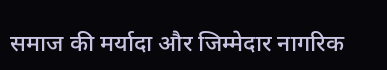समाज की मर्यादा और जिम्मेदार नागरिक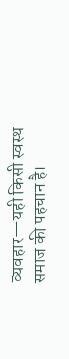व्यवहार—यही किसी स्वस्थ समाज की पहचान है।